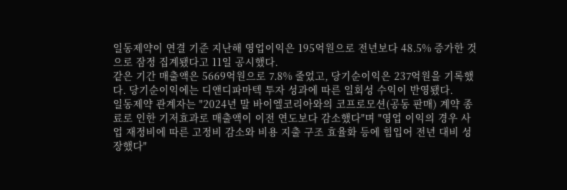일동제약이 연결 기준 지난해 영업이익은 195억원으로 전년보다 48.5% 증가한 것으로 잠정 집계됐다고 11일 공시했다.
같은 기간 매출액은 5669억원으로 7.8% 줄었고, 당기순이익은 237억원을 기록했다. 당기순이익에는 디앤디파마텍 투자 성과에 따른 일회성 수익이 반영됐다.
일동제약 관계자는 "2024년 말 바이엘코리아와의 코프로모션(공동 판매) 계약 종료로 인한 기저효과로 매출액이 이전 연도보다 감소했다"며 "영업 이익의 경우 사업 재정비에 따른 고정비 감소와 비용 지출 구조 효율화 등에 힘입어 전년 대비 성장했다"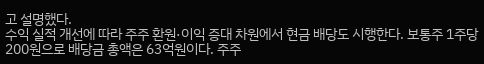고 설명했다.
수익 실적 개선에 따라 주주 환원·이익 증대 차원에서 현금 배당도 시행한다. 보통주 1주당 200원으로 배당금 총액은 63억원이다. 주주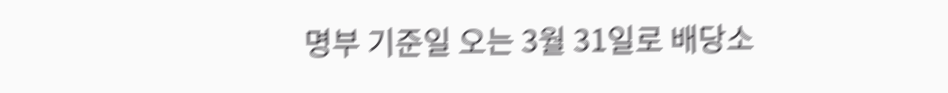명부 기준일 오는 3월 31일로 배당소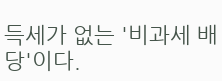득세가 없는 '비과세 배당'이다.